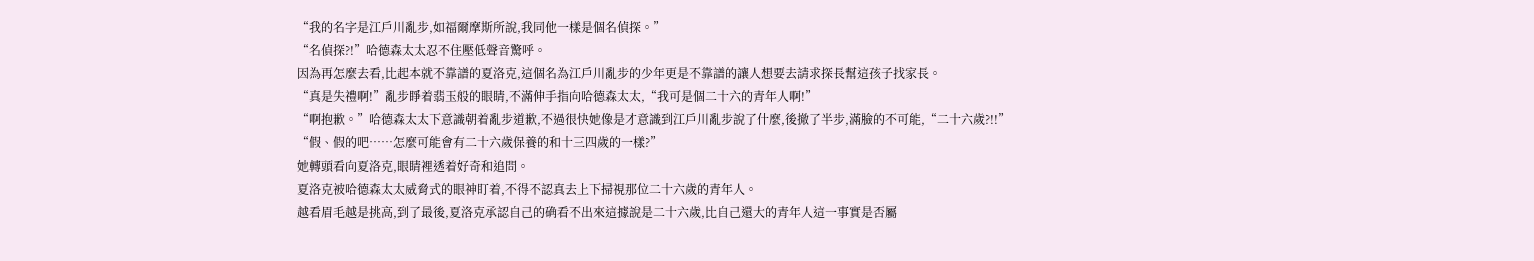“我的名字是江戶川亂步,如福爾摩斯所說,我同他一樣是個名偵探。”
“名偵探?!”哈德森太太忍不住壓低聲音驚呼。
因為再怎麼去看,比起本就不靠譜的夏洛克,這個名為江戶川亂步的少年更是不靠譜的讓人想要去請求探長幫這孩子找家長。
“真是失禮啊!”亂步睜着翡玉般的眼睛,不滿伸手指向哈德森太太,“我可是個二十六的青年人啊!”
“啊抱歉。”哈德森太太下意識朝着亂步道歉,不過很快她像是才意識到江戶川亂步說了什麼,後撤了半步,滿臉的不可能,“二十六歲?!!”
“假、假的吧……怎麼可能會有二十六歲保養的和十三四歲的一樣?”
她轉頭看向夏洛克,眼睛裡透着好奇和追問。
夏洛克被哈德森太太威脅式的眼神盯着,不得不認真去上下掃視那位二十六歲的青年人。
越看眉毛越是挑高,到了最後,夏洛克承認自己的确看不出來這據說是二十六歲,比自己還大的青年人這一事實是否屬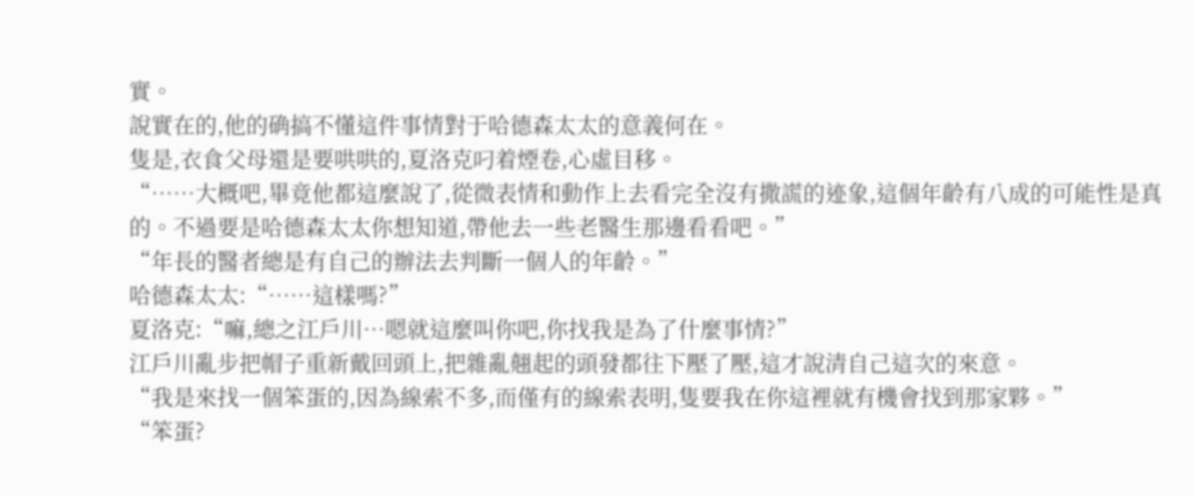實。
說實在的,他的确搞不懂這件事情對于哈德森太太的意義何在。
隻是,衣食父母還是要哄哄的,夏洛克叼着煙卷,心虛目移。
“……大概吧,畢竟他都這麼說了,從微表情和動作上去看完全沒有撒謊的迹象,這個年齡有八成的可能性是真的。不過要是哈德森太太你想知道,帶他去一些老醫生那邊看看吧。”
“年長的醫者總是有自己的辦法去判斷一個人的年齡。”
哈德森太太:“……這樣嗎?”
夏洛克:“嘛,總之江戶川…嗯就這麼叫你吧,你找我是為了什麼事情?”
江戶川亂步把帽子重新戴回頭上,把雜亂翹起的頭發都往下壓了壓,這才說清自己這次的來意。
“我是來找一個笨蛋的,因為線索不多,而僅有的線索表明,隻要我在你這裡就有機會找到那家夥。”
“笨蛋?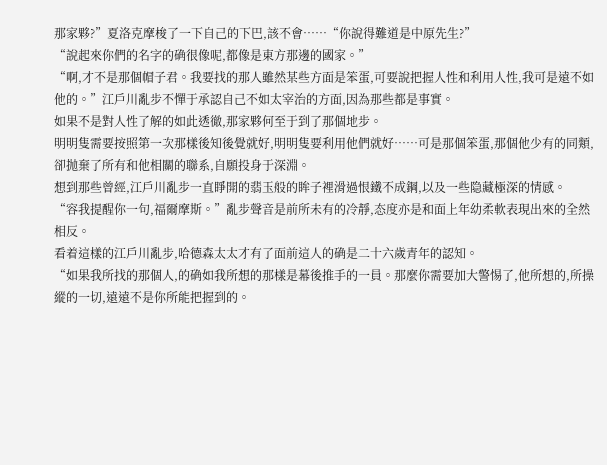那家夥?”夏洛克摩梭了一下自己的下巴,該不會……“你說得難道是中原先生?”
“說起來你們的名字的确很像呢,都像是東方那邊的國家。”
“啊,才不是那個帽子君。我要找的那人雖然某些方面是笨蛋,可要說把握人性和利用人性,我可是遠不如他的。”江戶川亂步不憚于承認自己不如太宰治的方面,因為那些都是事實。
如果不是對人性了解的如此透徹,那家夥何至于到了那個地步。
明明隻需要按照第一次那樣後知後覺就好,明明隻要利用他們就好……可是那個笨蛋,那個他少有的同類,卻抛棄了所有和他相關的聯系,自願投身于深淵。
想到那些曾經,江戶川亂步一直睜開的翡玉般的眸子裡滑過恨鐵不成鋼,以及一些隐藏極深的情感。
“容我提醒你一句,福爾摩斯。”亂步聲音是前所未有的冷靜,态度亦是和面上年幼柔軟表現出來的全然相反。
看着這樣的江戶川亂步,哈德森太太才有了面前這人的确是二十六歲青年的認知。
“如果我所找的那個人,的确如我所想的那樣是幕後推手的一員。那麼你需要加大警惕了,他所想的,所操縱的一切,遠遠不是你所能把握到的。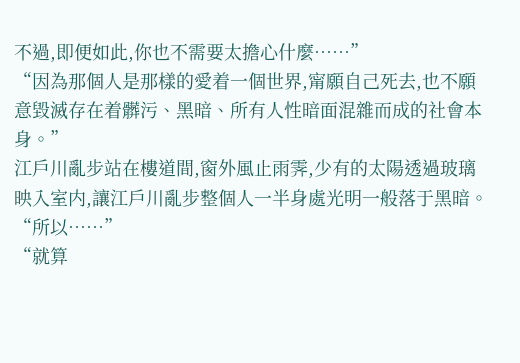不過,即便如此,你也不需要太擔心什麼……”
“因為那個人是那樣的愛着一個世界,甯願自己死去,也不願意毀滅存在着髒污、黑暗、所有人性暗面混雜而成的社會本身。”
江戶川亂步站在樓道間,窗外風止雨霁,少有的太陽透過玻璃映入室内,讓江戶川亂步整個人一半身處光明一般落于黑暗。
“所以……”
“就算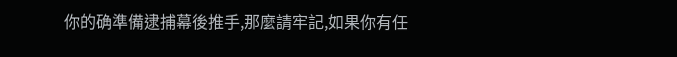你的确準備逮捕幕後推手,那麼請牢記,如果你有任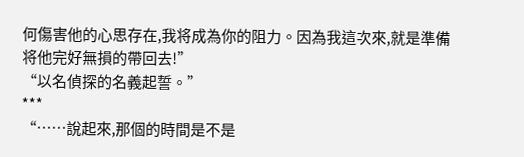何傷害他的心思存在,我将成為你的阻力。因為我這次來,就是準備将他完好無損的帶回去!”
“以名偵探的名義起誓。”
***
“……說起來,那個的時間是不是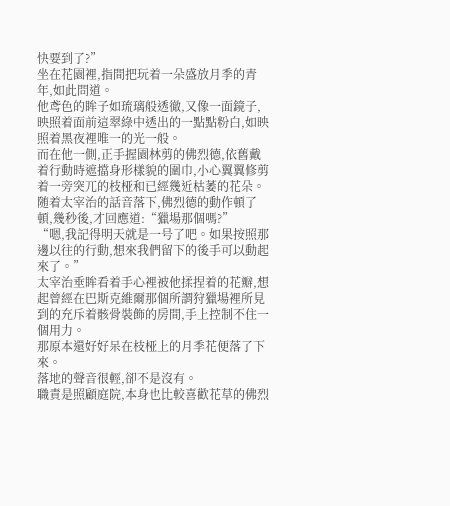快要到了?”
坐在花園裡,指間把玩着一朵盛放月季的青年,如此問道。
他鸢色的眸子如琉璃般透徹,又像一面鏡子,映照着面前這翠綠中透出的一點點粉白,如映照着黑夜裡唯一的光一般。
而在他一側,正手握園林剪的佛烈德,依舊戴着行動時遮擋身形樣貌的圍巾,小心翼翼修剪着一旁突兀的枝桠和已經幾近枯萎的花朵。
随着太宰治的話音落下,佛烈德的動作頓了頓,幾秒後,才回應道:“獵場那個嗎?”
“嗯,我記得明天就是一号了吧。如果按照那邊以往的行動,想來我們留下的後手可以動起來了。”
太宰治垂眸看着手心裡被他揉捏着的花瓣,想起曾經在巴斯克維爾那個所謂狩獵場裡所見到的充斥着骸骨裝飾的房間,手上控制不住一個用力。
那原本還好好呆在枝桠上的月季花便落了下來。
落地的聲音很輕,卻不是沒有。
職責是照顧庭院,本身也比較喜歡花草的佛烈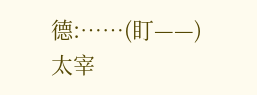德:……(盯——)
太宰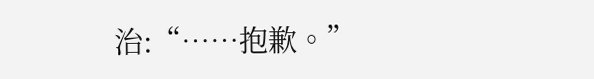治:“……抱歉。”